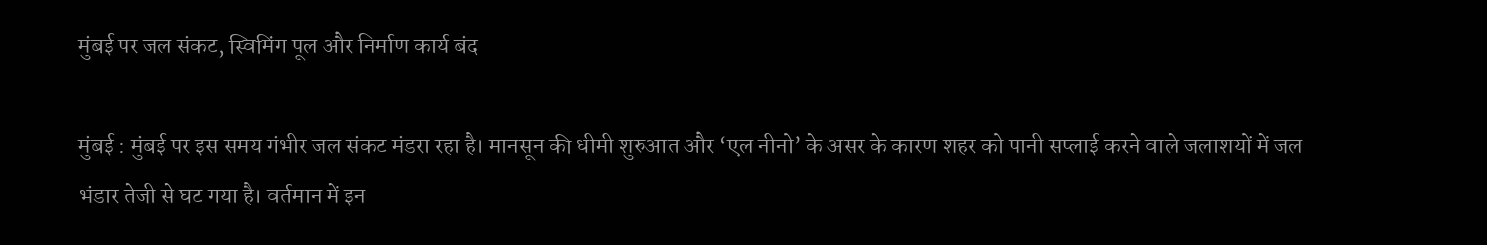मुंबई पर जल संकट, स्विमिंग पूल और निर्माण कार्य बंद

मुंबई : मुंबई पर इस समय गंभीर जल संकट मंडरा रहा है। मानसून की धीमी शुरुआत और ‘एल नीनो’ के असर के कारण शहर को पानी सप्लाई करने वाले जलाशयों में जल भंडार तेजी से घट गया है। वर्तमान में इन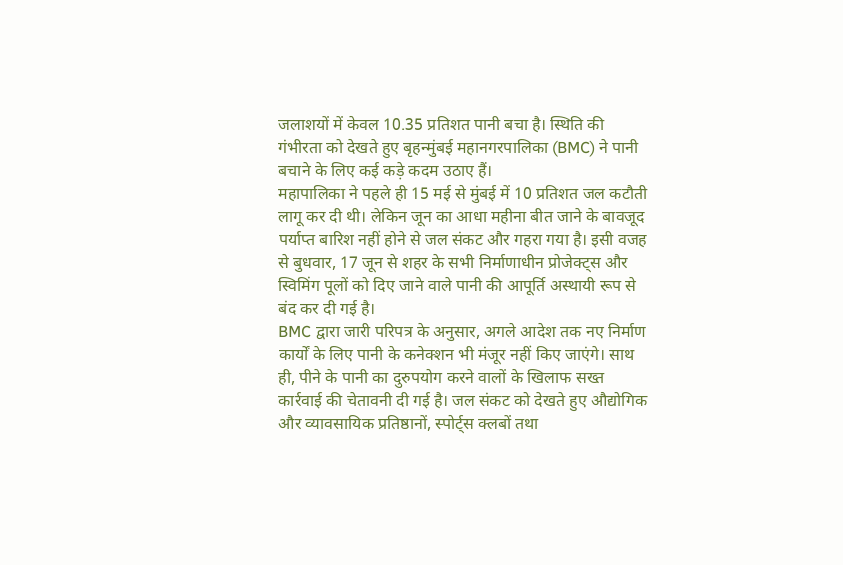जलाशयों में केवल 10.35 प्रतिशत पानी बचा है। स्थिति की गंभीरता को देखते हुए बृहन्मुंबई महानगरपालिका (BMC) ने पानी बचाने के लिए कई कड़े कदम उठाए हैं।
महापालिका ने पहले ही 15 मई से मुंबई में 10 प्रतिशत जल कटौती लागू कर दी थी। लेकिन जून का आधा महीना बीत जाने के बावजूद पर्याप्त बारिश नहीं होने से जल संकट और गहरा गया है। इसी वजह से बुधवार, 17 जून से शहर के सभी निर्माणाधीन प्रोजेक्ट्स और स्विमिंग पूलों को दिए जाने वाले पानी की आपूर्ति अस्थायी रूप से बंद कर दी गई है।
BMC द्वारा जारी परिपत्र के अनुसार, अगले आदेश तक नए निर्माण कार्यों के लिए पानी के कनेक्शन भी मंजूर नहीं किए जाएंगे। साथ ही, पीने के पानी का दुरुपयोग करने वालों के खिलाफ सख्त कार्रवाई की चेतावनी दी गई है। जल संकट को देखते हुए औद्योगिक और व्यावसायिक प्रतिष्ठानों, स्पोर्ट्स क्लबों तथा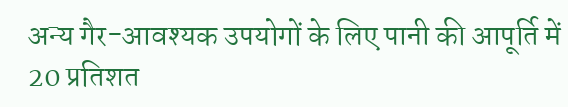अन्य गैर-आवश्यक उपयोगों के लिए पानी की आपूर्ति में 20 प्रतिशत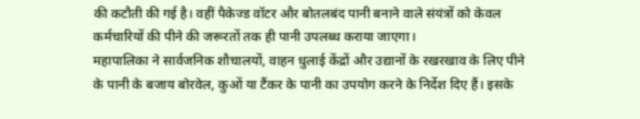की कटौती की गई है। वहीं पैकेज्ड वॉटर और बोतलबंद पानी बनाने वाले संयंत्रों को केवल कर्मचारियों की पीने की जरूरतों तक ही पानी उपलब्ध कराया जाएगा।
महापालिका ने सार्वजनिक शौचालयों, वाहन धुलाई केंद्रों और उद्यानों के रखरखाव के लिए पीने के पानी के बजाय बोरवेल, कुओं या टैंकर के पानी का उपयोग करने के निर्देश दिए हैं। इसके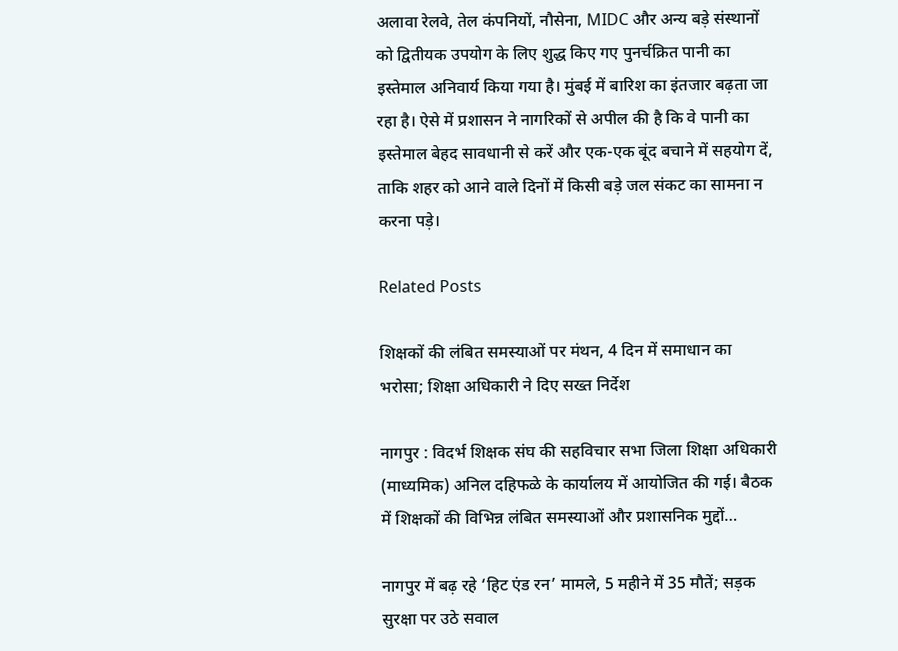अलावा रेलवे, तेल कंपनियों, नौसेना, MIDC और अन्य बड़े संस्थानों को द्वितीयक उपयोग के लिए शुद्ध किए गए पुनर्चक्रित पानी का इस्तेमाल अनिवार्य किया गया है। मुंबई में बारिश का इंतजार बढ़ता जा रहा है। ऐसे में प्रशासन ने नागरिकों से अपील की है कि वे पानी का इस्तेमाल बेहद सावधानी से करें और एक-एक बूंद बचाने में सहयोग दें, ताकि शहर को आने वाले दिनों में किसी बड़े जल संकट का सामना न करना पड़े।

Related Posts

शिक्षकों की लंबित समस्याओं पर मंथन, 4 दिन में समाधान का भरोसा; शिक्षा अधिकारी ने दिए सख्त निर्देश

नागपुर : विदर्भ शिक्षक संघ की सहविचार सभा जिला शिक्षा अधिकारी (माध्यमिक) अनिल दहिफळे के कार्यालय में आयोजित की गई। बैठक में शिक्षकों की विभिन्न लंबित समस्याओं और प्रशासनिक मुद्दों…

नागपुर में बढ़ रहे ‘हिट एंड रन’ मामले, 5 महीने में 35 मौतें; सड़क सुरक्षा पर उठे सवाल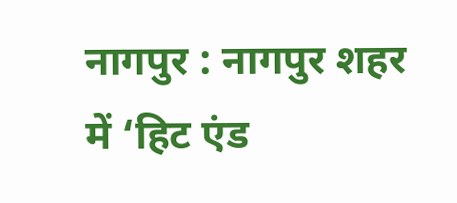नागपुर : नागपुर शहर में ‘हिट एंड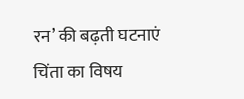रन’ की बढ़ती घटनाएं चिंता का विषय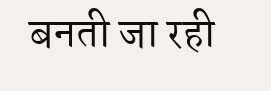बनती जा रही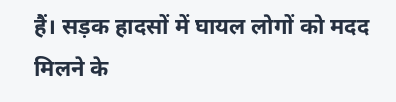हैं। सड़क हादसों में घायल लोगों को मदद मिलने के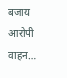बजाय आरोपी वाहन…